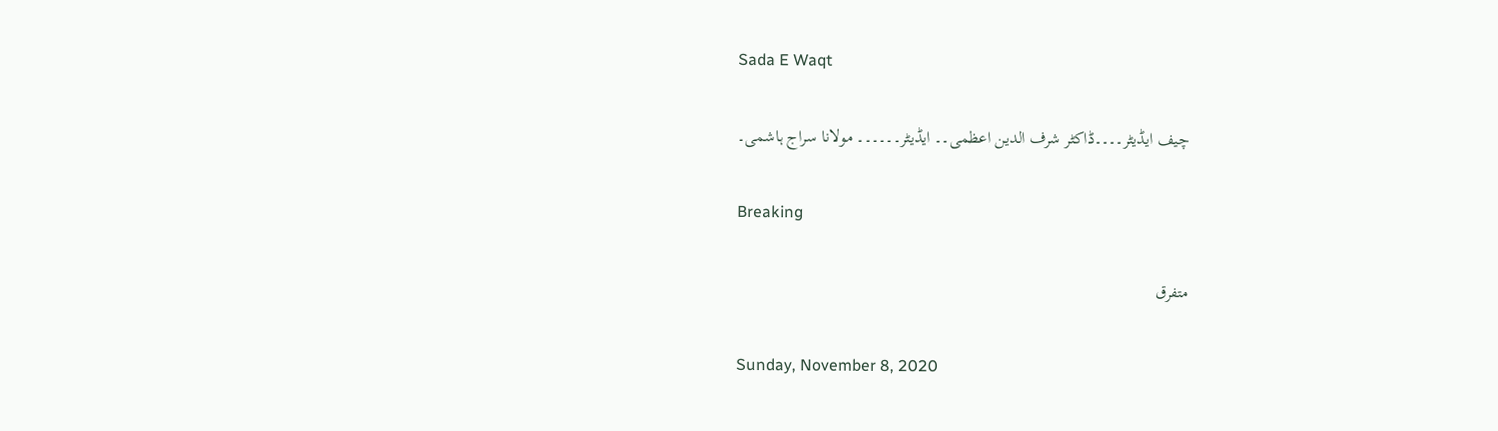Sada E Waqt

چیف ایڈیٹر۔۔۔۔ڈاکٹر شرف الدین اعظمی۔۔ ایڈیٹر۔۔۔۔۔۔ مولانا سراج ہاشمی۔

Breaking

متفرق

Sunday, November 8, 2020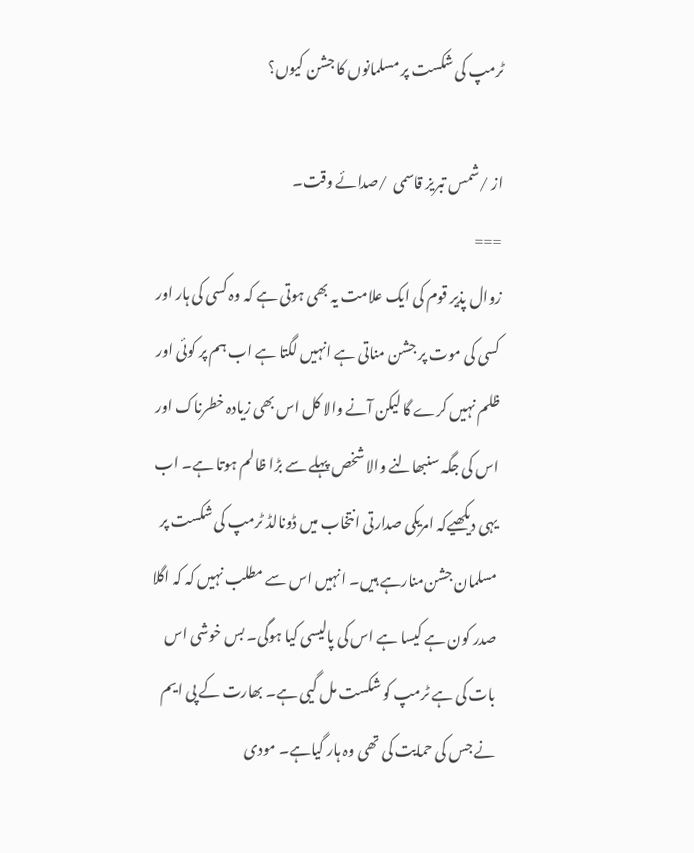ٹرمپ کی شکست پر مسلمانوں کا جشن کیوں؟

از /شمس تبریز قاسمی  /صدائے وقت۔
===
زوال پذیر قوم کی ایک علامت یہ بھی ہوتی ہے کہ وہ کسی کی ہار اور کسی کی موت پر جشن مناتی ہے انہیں لگتا ہے اب ہم پر کوئی اور ظلم نہیں کرے گا لیکن آنے والا کل اس بھی زیادہ خطرناک اور اس کی جگہ سنبھالنے والا شخص پہلے سے بڑا ظالم ہوتا ہے۔ اب یہی دیکھیےکہ امریکی صدارتی انتخاب میں ڈونالڈ ٹرمپ کی شکست پر مسلمان جشن‌منارہے ہیں۔ انہیں اس سے مطلب نہیں کہ کہ اگلا صدر کون ہے کیسا ہے اس کی پالیسی کیا ہوگی۔ بس خوشی اس بات کی ہے ٹرمپ کو شکست مل گیی ہے۔ بھارت کے پی ایم نے جس کی حمایت کی تھی وہ ہار گیاہے‌۔ مودی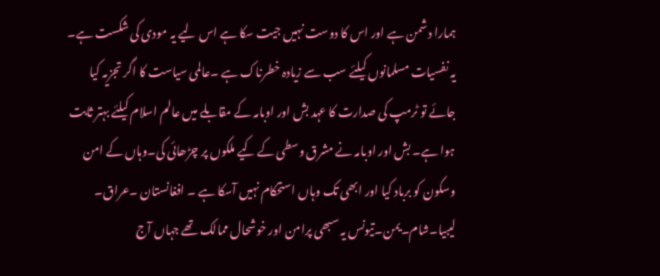ہمارا دشمن ہے اور اس کا دوست نہیں جیت سکا ہے اس لیے یہ مودی کی شکست ہے۔
یہ نفسیات مسلمانوں کیلئے سب سے زیادہ خطرناک ہے ۔عالمی سیاست کا اگر تجزیہ کیا جائے تو ٹرمپ کی صدارت کا عہد بش اور اوبامہ کے مقابلے میں عالم اسلام کیلئے بہتر ثابت ہوا ہے۔ بش اور اوبامہ نے مشرق وسطی کے کیے ملکوں پر چڑھائی کی۔وہاں کے امن وسکون کو برباد کیا اور ابھی تک وہاں استحکام نہیں آسکا ہے ۔ افغانستان ۔عراق۔ لیبیا۔شام۔یمن۔تیونس یہ سبھی پرامن اور خوشحال ممالک تھے جہاں آج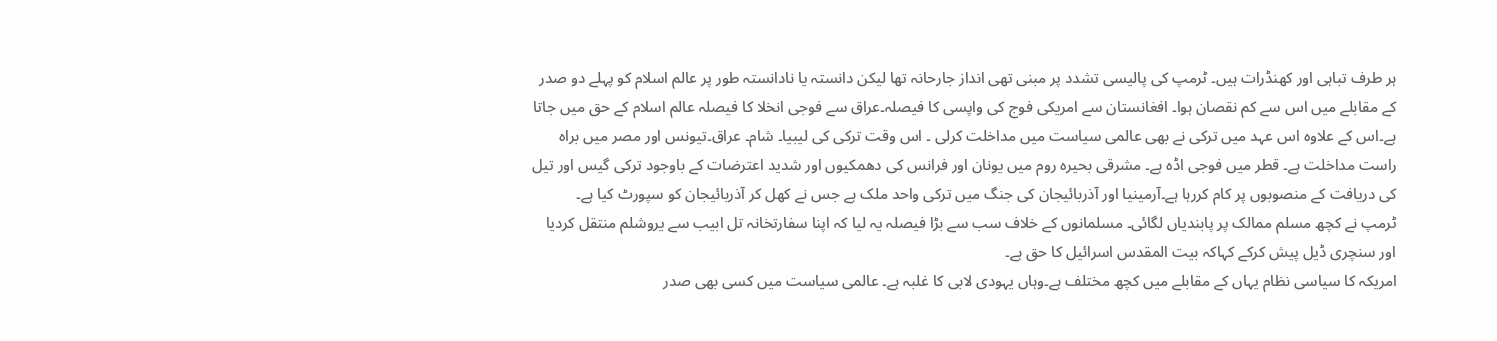ہر طرف تباہی اور کھنڈرات ہیں۔ ٹرمپ کی پالیسی تشدد پر مبنی تھی انداز جارحانہ تھا لیکن دانستہ یا نادانستہ طور پر عالم اسلام کو پہلے دو صدر کے مقابلے میں اس سے کم نقصان ہوا‌۔ افغانستان سے امریکی فوج کی واپسی کا فیصلہ۔عراق سے فوجی انخلا کا فیصلہ عالم اسلام کے حق میں جاتا ہے۔اس کے علاوہ اس عہد میں ترکی نے بھی عالمی سیاست میں مداخلت کرلی ۔ اس وقت ترکی کی لیبیا۔ شام۔ عراق۔تیونس اور مصر میں براہ راست مداخلت ہے۔ قطر میں فوجی اڈہ ہے‌۔ مشرقی بحیرہ روم میں یونان اور فرانس کی دھمکیوں اور شدید اعترضات کے باوجود ترکی گیس اور تیل کی دریافت کے منصوبوں پر کام کررہا ہے۔آرمینیا اور آذربائیجان کی جنگ میں ترکی واحد ملک ہے جس نے کھل کر آذربائیجان کو سپورٹ کیا ہے‌۔
ٹرمپ نے کچھ مسلم ممالک پر پابندیاں لگائی۔ مسلمانوں کے خلاف سب سے بڑا فیصلہ یہ لیا کہ اپنا سفارتخانہ تل ابیب سے یروشلم منتقل کردیا اور سنچری ڈیل پیش کرکے کہاکہ بیت المقدس اسرائیل کا حق ہے۔
امریکہ کا سیاسی نظام یہاں کے مقابلے میں کچھ مختلف ہے۔وہاں یہودی لابی کا غلبہ ہے‌۔ عالمی سیاست میں کسی بھی صدر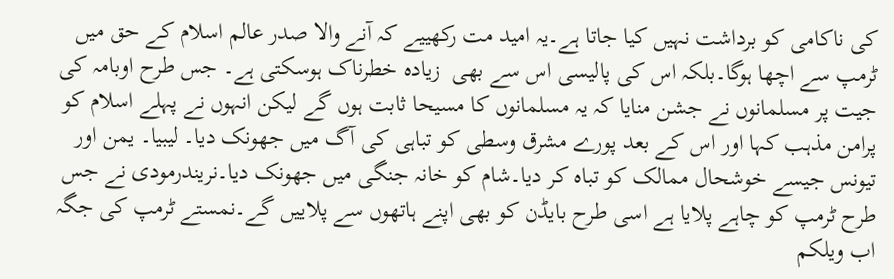کی ناکامی کو برداشت نہیں کیا جاتا ہے۔یہ امید مت رکھییے کہ آنے والا صدر عالم اسلام کے حق میں ٹرمپ سے اچھا ہوگا‌۔بلکہ اس کی پالیسی اس سے بھی  زیادہ خطرناک ہوسکتی ہے۔ جس طرح اوبامہ کی جیت پر مسلمانوں نے جشن منایا کہ یہ مسلمانوں کا مسیحا ثابت ہوں گے لیکن انہوں نے پہلے اسلام کو پرامن مذہب کہا اور اس کے بعد پورے مشرق وسطی کو تباہی کی آگ میں جھونک دیا۔ لیبیا۔ یمن اور تیونس جیسے خوشحال ممالک کو تباہ کر دیا۔شام کو خانہ جنگی میں جھونک دیا۔نریندرمودی نے جس طرح ٹرمپ کو چاہے پلایا ہے اسی طرح بایڈن کو بھی اپنے ہاتھوں سے پلاییں گے‌۔نمستے ٹرمپ کی جگہ اب ویلکم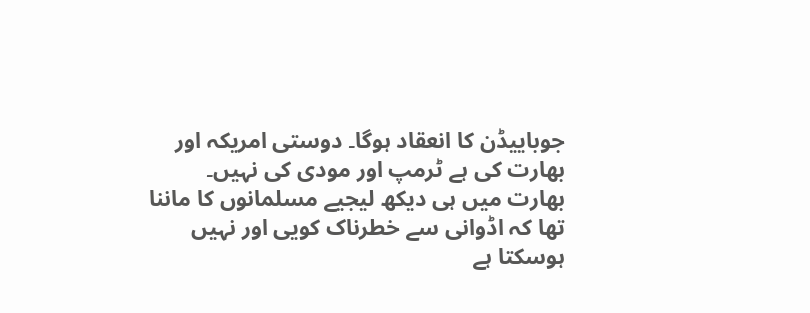جوباییڈن کا انعقاد ہوگا۔ دوستی امریکہ اور بھارت کی ہے ٹرمپ اور مودی کی نہیں۔
بھارت میں ہی دیکھ لیجیے مسلمانوں کا ماننا تھا کہ اڈوانی سے خطرناک کویی اور نہیں ہوسکتا ہے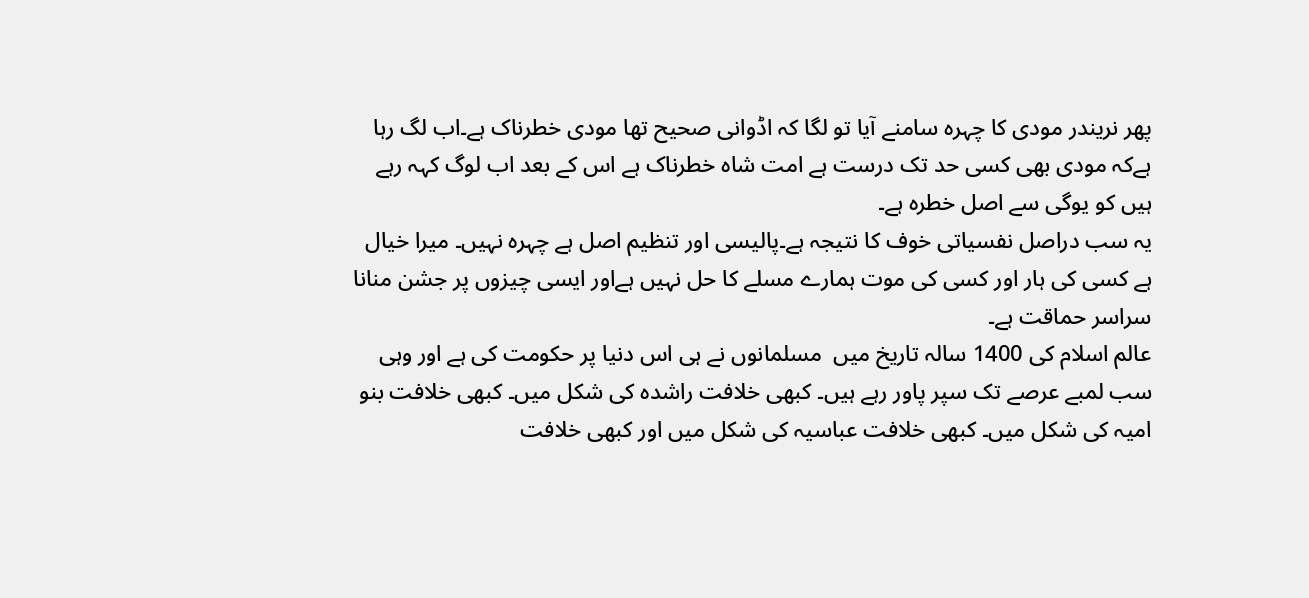پھر نریندر مودی کا چہرہ سامنے آیا تو لگا کہ اڈوانی صحیح تھا مودی خطرناک ہے۔اب لگ رہا ہےکہ مودی بھی کسی حد تک درست ہے امت شاہ خطرناک ہے اس کے بعد اب لوگ کہہ رہے ہیں کو یوگی سے اصل خطرہ ہے‌۔
یہ سب دراصل نفسیاتی خوف کا نتیجہ ہے۔پالیسی اور تنظیم اصل ہے چہرہ نہیں۔ میرا خیال ہے کسی کی ہار اور کسی کی موت ہمارے مسلے کا حل نہیں ہےاور ایسی چیزوں پر جشن منانا سراسر حماقت ہے۔
عالم اسلام کی 1400 سالہ تاریخ میں  مسلمانوں نے ہی اس دنیا پر حکومت کی ہے اور وہی سب لمبے عرصے تک سپر پاور رہے ہیں۔ کبھی خلافت راشدہ کی شکل میں۔ کبھی خلافت بنو امیہ کی شکل میں۔ کبھی خلافت عباسیہ کی شکل میں اور کبھی خلافت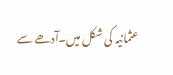عثمانیہ کی شکل میں‌۔آدھے سے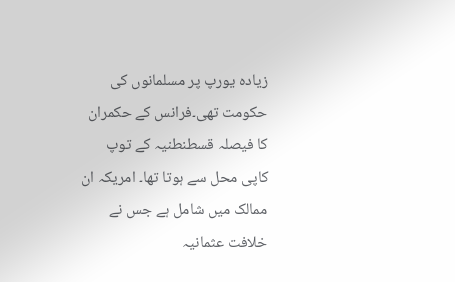زیادہ یورپ پر مسلمانوں کی حکومت تھی۔فرانس کے حکمران کا فیصلہ قسطنطنیہ کے توپ کاپی محل سے ہوتا تھا۔ امریکہ ان ممالک میں شامل ہے جس نے خلافت عثمانیہ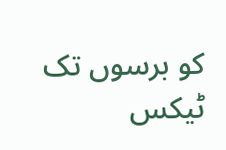کو برسوں تک ٹیکس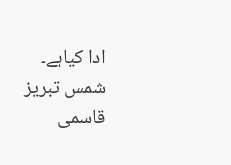ادا کیاہے۔
شمس تبریز قاسمی